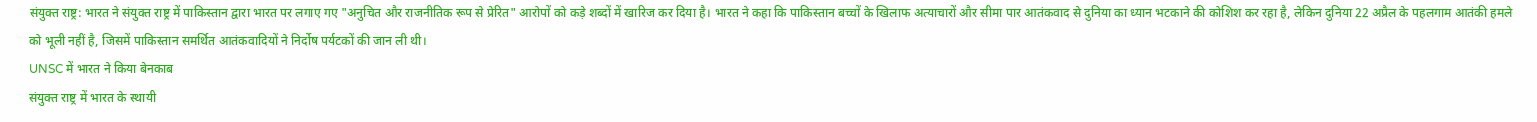संयुक्त राष्ट्र: भारत ने संयुक्त राष्ट्र में पाकिस्तान द्वारा भारत पर लगाए गए "अनुचित और राजनीतिक रूप से प्रेरित" आरोपों को कड़े शब्दों में खारिज कर दिया है। भारत ने कहा कि पाकिस्तान बच्चों के खिलाफ अत्याचारों और सीमा पार आतंकवाद से दुनिया का ध्यान भटकाने की कोशिश कर रहा है, लेकिन दुनिया 22 अप्रैल के पहलगाम आतंकी हमले को भूली नहीं है, जिसमें पाकिस्तान समर्थित आतंकवादियों ने निर्दोष पर्यटकों की जान ली थी।
UNSC में भारत ने किया बेनकाब
संयुक्त राष्ट्र में भारत के स्थायी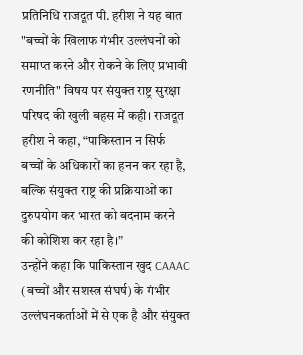प्रतिनिधि राजदूत पी. हरीश ने यह बात "बच्चों के खिलाफ गंभीर उल्लंघनों को समाप्त करने और रोकने के लिए प्रभावी रणनीति" विषय पर संयुक्त राष्ट्र सुरक्षा परिषद की खुली बहस में कही। राजदूत हरीश ने कहा, “पाकिस्तान न सिर्फ बच्चों के अधिकारों का हनन कर रहा है, बल्कि संयुक्त राष्ट्र की प्रक्रियाओं का दुरुपयोग कर भारत को बदनाम करने की कोशिश कर रहा है।”
उन्होंने कहा कि पाकिस्तान खुद CAAAC (बच्चों और सशस्त्र संघर्ष) के गंभीर उल्लंघनकर्ताओं में से एक है और संयुक्त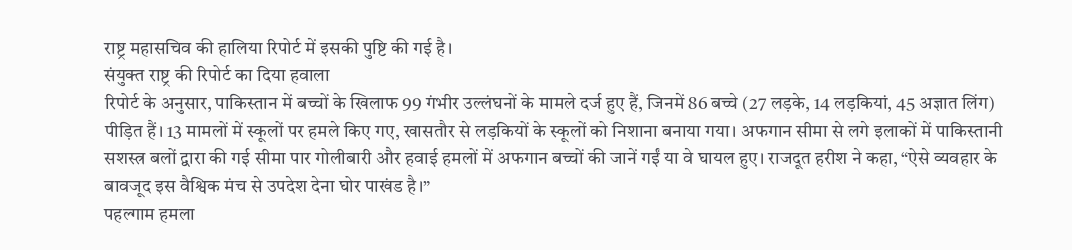राष्ट्र महासचिव की हालिया रिपोर्ट में इसकी पुष्टि की गई है।
संयुक्त राष्ट्र की रिपोर्ट का दिया हवाला
रिपोर्ट के अनुसार, पाकिस्तान में बच्चों के खिलाफ 99 गंभीर उल्लंघनों के मामले दर्ज हुए हैं, जिनमें 86 बच्चे (27 लड़के, 14 लड़कियां, 45 अज्ञात लिंग) पीड़ित हैं। 13 मामलों में स्कूलों पर हमले किए गए, खासतौर से लड़कियों के स्कूलों को निशाना बनाया गया। अफगान सीमा से लगे इलाकों में पाकिस्तानी सशस्त्र बलों द्वारा की गई सीमा पार गोलीबारी और हवाई हमलों में अफगान बच्चों की जानें गईं या वे घायल हुए। राजदूत हरीश ने कहा, “ऐसे व्यवहार के बावजूद इस वैश्विक मंच से उपदेश देना घोर पाखंड है।”
पहल्गाम हमला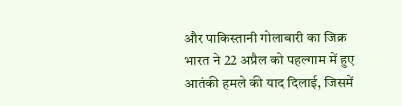और पाकिस्तानी गोलाबारी का जिक्र
भारत ने 22 अप्रैल को पहल्गाम में हुए आतंकी हमले की याद दिलाई, जिसमें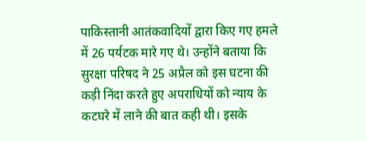पाकिस्तानी आतंकवादियों द्वारा किए गए हमले में 26 पर्यटक मारे गए थे। उन्होंने बताया कि सुरक्षा परिषद ने 25 अप्रैल को इस घटना की कड़ी निंदा करते हुए अपराधियों को न्याय के कटघरे में लाने की बात कही थी। इसके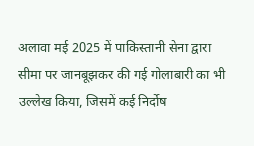अलावा मई 2025 में पाकिस्तानी सेना द्वारा सीमा पर जानबूझकर की गई गोलाबारी का भी उल्लेख किया, जिसमें कई निर्दोष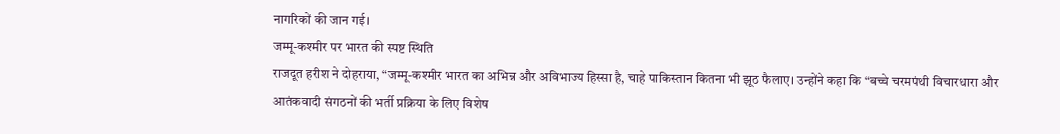नागरिकों की जान गई।
जम्मू-कश्मीर पर भारत की स्पष्ट स्थिति
राजदूत हरीश ने दोहराया, “जम्मू-कश्मीर भारत का अभिन्न और अविभाज्य हिस्सा है, चाहे पाकिस्तान कितना भी झूठ फैलाए। उन्होंने कहा कि “बच्चे चरमपंथी विचारधारा और आतंकवादी संगठनों की भर्ती प्रक्रिया के लिए विशेष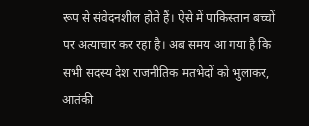रूप से संवेदनशील होते हैं। ऐसे में पाकिस्तान बच्चों पर अत्याचार कर रहा है। अब समय आ गया है कि सभी सदस्य देश राजनीतिक मतभेदों को भुलाकर, आतंकी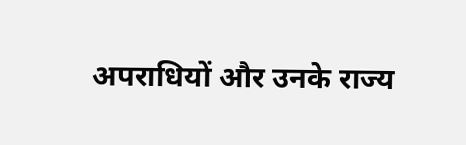अपराधियों और उनके राज्य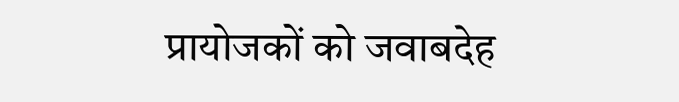प्रायोजकों को जवाबदेह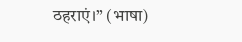ठहराएं।” (भाषा)